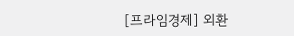[프라임경제] 외환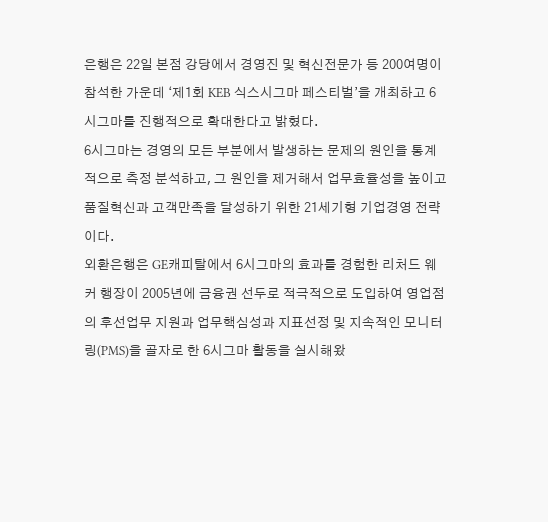은행은 22일 본점 강당에서 경영진 및 혁신전문가 등 200여명이 참석한 가운데 ‘제1회 KEB 식스시그마 페스티벌’을 개최하고 6시그마를 진행적으로 확대한다고 밝혔다.
6시그마는 경영의 모든 부분에서 발생하는 문제의 원인을 통계적으로 측정 분석하고, 그 원인을 제거해서 업무효율성을 높이고 품질혁신과 고객만족을 달성하기 위한 21세기형 기업경영 전략이다.
외환은행은 GE캐피탈에서 6시그마의 효과를 경험한 리처드 웨커 행장이 2005년에 금융권 선두로 적극적으로 도입하여 영업점의 후선업무 지원과 업무핵심성과 지표선정 및 지속적인 모니터링(PMS)을 골자로 한 6시그마 활동을 실시해왔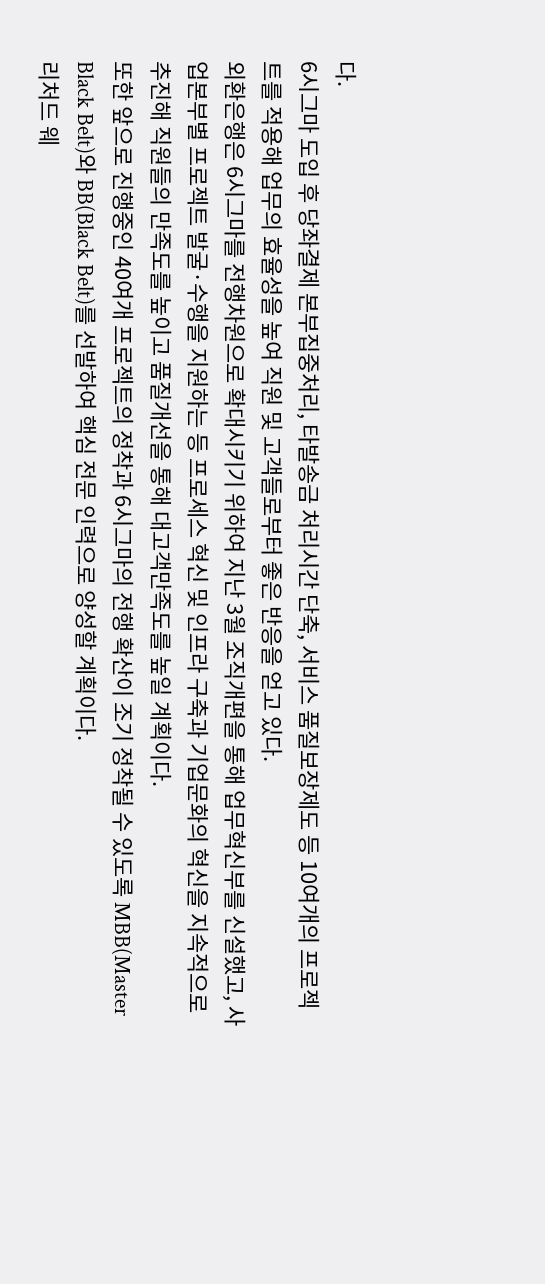다.
6시그마 도입 후 당좌결제 본부집중처리, 타발송금 처리시간 단축, 서비스 품질보장제도 등 10여개의 프로젝트를 적용해 업무의 효율성을 높여 직원 및 고객들로부터 좋은 반응을 얻고 있다.
외환은행은 6시그마를 전행차원으로 확대시키기 위하여 지난 3월 조직개편을 통해 업무혁신부를 신설했고, 사업본부별 프로젝트 발굴·수행을 지원하는 등 프로세스 혁신 및 인프라 구축과 기업문화의 혁신을 지속적으로 추진해 직원들의 만족도를 높이고 품질개선을 통해 대고객만족도를 높일 계획이다.
또한 앞으로 진행중인 40여개 프로젝트의 정착과 6시그마의 전행 확산이 조기 정착될 수 있도록 MBB(Master Black Belt)와 BB(Black Belt)를 선발하여 핵심 전문 인력으로 양성할 계획이다.
리처드 웨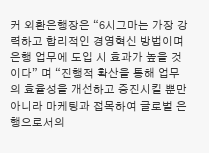커 외환은행장은 “6시그마는 가장 강력하고 합리적인 경영혁신 방법이며 은행 업무에 도입 시 효과가 높을 것이다” 며 “진행적 확산을 통해 업무의 효율성을 개선하고 증진시킬 뿐만 아니라 마케팅과 접목하여 글로벌 은행으로서의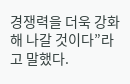경쟁력을 더욱 강화해 나갈 것이다”라고 말했다.